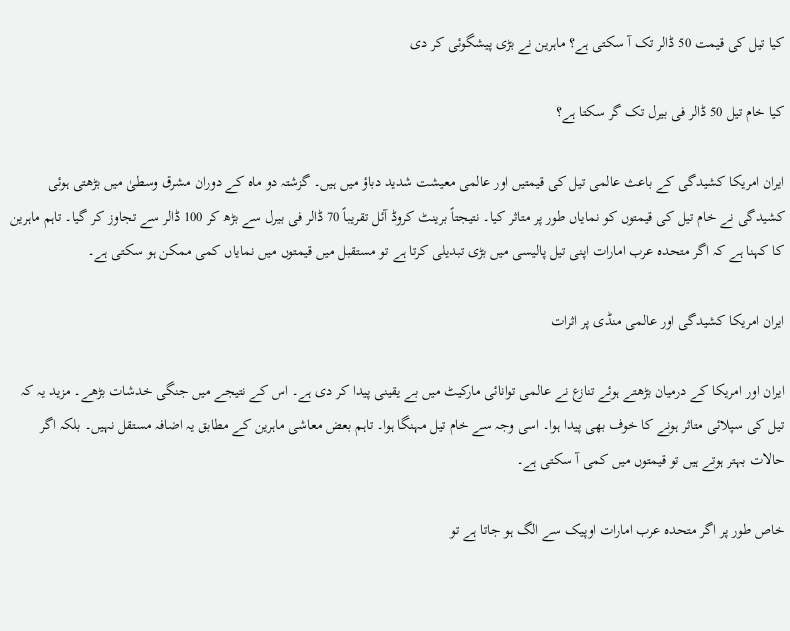کیا تیل کی قیمت 50 ڈالر تک آ سکتی ہے؟ ماہرین نے بڑی پیشگوئی کر دی

کیا خام تیل 50 ڈالر فی بیرل تک گر سکتا ہے؟

ایران امریکا کشیدگی کے باعث عالمی تیل کی قیمتیں اور عالمی معیشت شدید دباؤ میں ہیں۔ گزشتہ دو ماہ کے دوران مشرق وسطیٰ میں بڑھتی ہوئی کشیدگی نے خام تیل کی قیمتوں کو نمایاں طور پر متاثر کیا۔ نتیجتاً برینٹ کروڈ آئل تقریباً 70 ڈالر فی بیرل سے بڑھ کر 100 ڈالر سے تجاوز کر گیا۔ تاہم ماہرین کا کہنا ہے کہ اگر متحدہ عرب امارات اپنی تیل پالیسی میں بڑی تبدیلی کرتا ہے تو مستقبل میں قیمتوں میں نمایاں کمی ممکن ہو سکتی ہے۔

ایران امریکا کشیدگی اور عالمی منڈی پر اثرات

ایران اور امریکا کے درمیان بڑھتے ہوئے تنازع نے عالمی توانائی مارکیٹ میں بے یقینی پیدا کر دی ہے۔ اس کے نتیجے میں جنگی خدشات بڑھے۔ مزید یہ کہ تیل کی سپلائی متاثر ہونے کا خوف بھی پیدا ہوا۔ اسی وجہ سے خام تیل مہنگا ہوا۔ تاہم بعض معاشی ماہرین کے مطابق یہ اضافہ مستقل نہیں۔ بلکہ اگر حالات بہتر ہوتے ہیں تو قیمتوں میں کمی آ سکتی ہے۔

خاص طور پر اگر متحدہ عرب امارات اوپیک سے الگ ہو جاتا ہے تو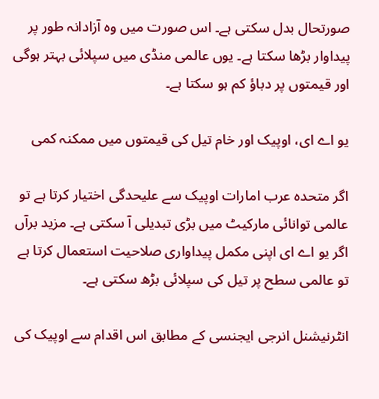صورتحال بدل سکتی ہے۔ اس صورت میں وہ آزادانہ طور پر پیداوار بڑھا سکتا ہے۔ یوں عالمی منڈی میں سپلائی بہتر ہوگی اور قیمتوں پر دباؤ کم ہو سکتا ہے۔

یو اے ای، اوپیک اور خام تیل کی قیمتوں میں ممکنہ کمی

اگر متحدہ عرب امارات اوپیک سے علیحدگی اختیار کرتا ہے تو عالمی توانائی مارکیٹ میں بڑی تبدیلی آ سکتی ہے۔ مزید برآں اگر یو اے ای اپنی مکمل پیداواری صلاحیت استعمال کرتا ہے تو عالمی سطح پر تیل کی سپلائی بڑھ سکتی ہے۔

انٹرنیشنل انرجی ایجنسی کے مطابق اس اقدام سے اوپیک کی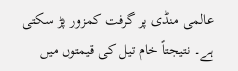عالمی منڈی پر گرفت کمزور پڑ سکتی ہے۔ نتیجتاً خام تیل کی قیمتوں میں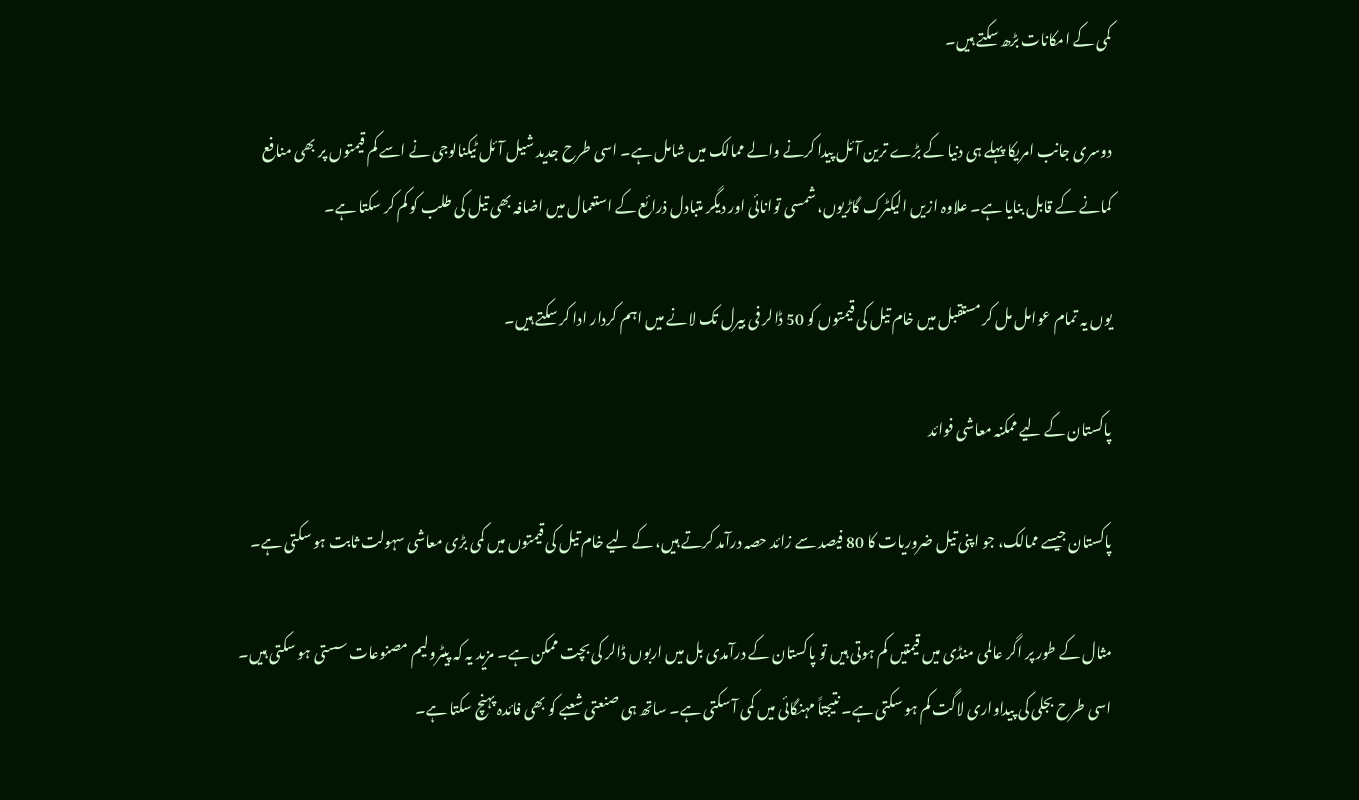کمی کے امکانات بڑھ سکتے ہیں۔

دوسری جانب امریکا پہلے ہی دنیا کے بڑے ترین آئل پیدا کرنے والے ممالک میں شامل ہے۔ اسی طرح جدید شیل آئل ٹیکنالوجی نے اسے کم قیمتوں پر بھی منافع کمانے کے قابل بنایا ہے۔ علاوہ ازیں الیکٹرک گاڑیوں، شمسی توانائی اور دیگر متبادل ذرائع کے استعمال میں اضافہ بھی تیل کی طلب کو کم کر سکتا ہے۔

یوں یہ تمام عوامل مل کر مستقبل میں خام تیل کی قیمتوں کو 50 ڈالر فی بیرل تک لانے میں اہم کردار ادا کر سکتے ہیں۔

پاکستان کے لیے ممکنہ معاشی فوائد

پاکستان جیسے ممالک، جو اپنی تیل ضروریات کا 80 فیصد سے زائد حصہ درآمد کرتے ہیں، کے لیے خام تیل کی قیمتوں میں کمی بڑی معاشی سہولت ثابت ہو سکتی ہے۔

مثال کے طور پر اگر عالمی منڈی میں قیمتیں کم ہوتی ہیں تو پاکستان کے درآمدی بل میں اربوں ڈالر کی بچت ممکن ہے۔ مزید یہ کہ پیٹرولیم مصنوعات سستی ہو سکتی ہیں۔ اسی طرح بجلی کی پیداواری لاگت کم ہو سکتی ہے۔ نتیجتاً مہنگائی میں کمی آ سکتی ہے۔ ساتھ ہی صنعتی شعبے کو بھی فائدہ پہنچ سکتا ہے۔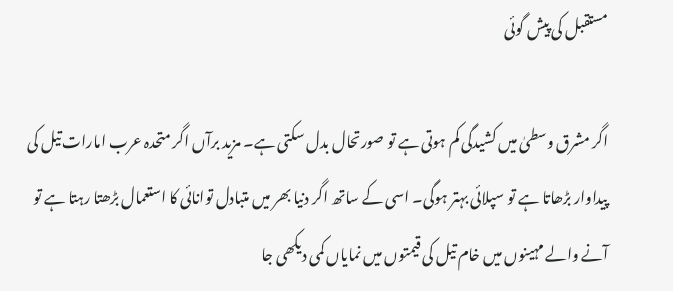مستقبل کی پیش گوئی

اگر مشرق وسطیٰ میں کشیدگی کم ہوتی ہے تو صورتحال بدل سکتی ہے۔ مزید برآں اگر متحدہ عرب امارات تیل کی پیداوار بڑھاتا ہے تو سپلائی بہتر ہوگی۔ اسی کے ساتھ اگر دنیا بھر میں متبادل توانائی کا استعمال بڑھتا رہتا ہے تو آنے والے مہینوں میں خام تیل کی قیمتوں میں نمایاں کمی دیکھی جا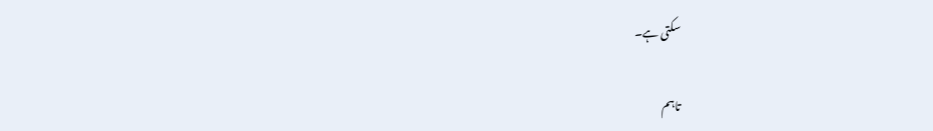سکتی ہے۔

تاہم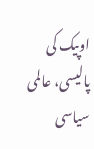اوپیک کی پالیسی، عالمی سیاسی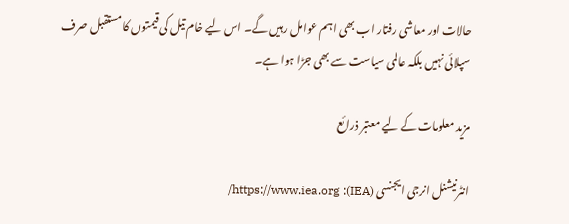حالات اور معاشی رفتار اب بھی اہم عوامل رہیں گے۔ اس لیے خام تیل کی قیمتوں کا مستقبل صرف سپلائی نہیں بلکہ عالمی سیاست سے بھی جڑا ہوا ہے۔

مزید معلومات کے لیے معتبر ذرائع

انٹرنیشنل انرجی ایجنسی (IEA): https://www.iea.org/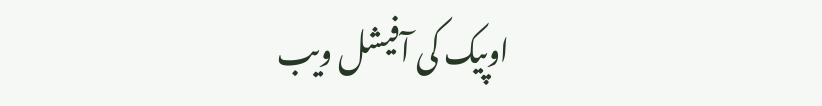اوپیک کی آفیشل ویب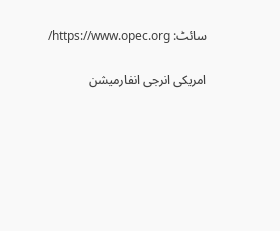سائٹ: https://www.opec.org/

امریکی انرجی انفارمیشن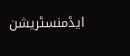ایڈمنسٹریشن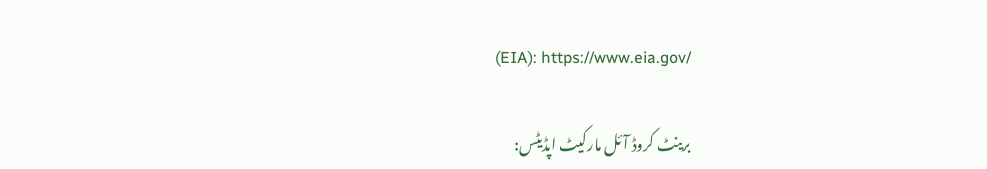(EIA): https://www.eia.gov/

برینٹ کروڈ آئل مارکیٹ اپڈیٹس: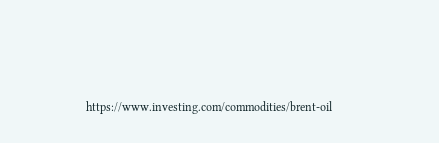https://www.investing.com/commodities/brent-oil